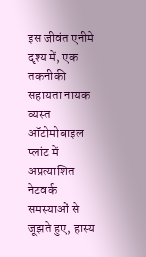इस जीवंत एनीमे दृश्य में, एक तकनीकी सहायता नायक व्यस्त ऑटोमोबाइल प्लांट में अप्रत्याशित नेटवर्क समस्याओं से जूझते हुए, हास्य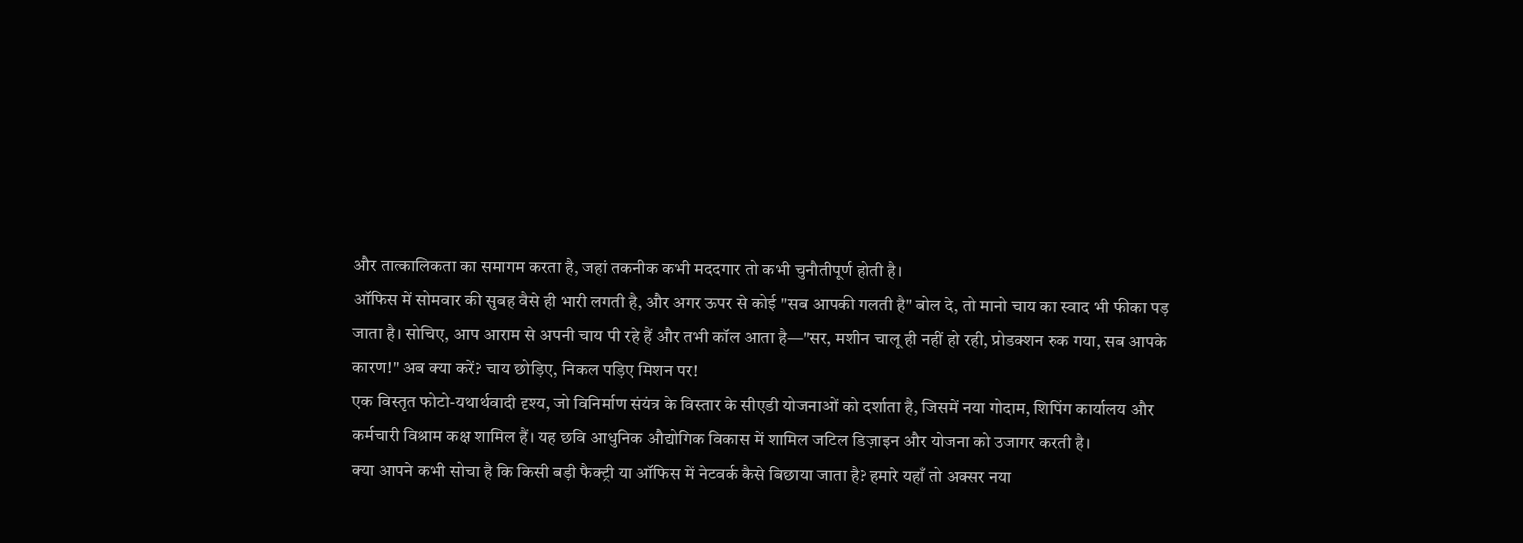और तात्कालिकता का समागम करता है, जहां तकनीक कभी मददगार तो कभी चुनौतीपूर्ण होती है।
ऑफिस में सोमवार की सुबह वैसे ही भारी लगती है, और अगर ऊपर से कोई "सब आपकी गलती है" बोल दे, तो मानो चाय का स्वाद भी फीका पड़ जाता है। सोचिए, आप आराम से अपनी चाय पी रहे हैं और तभी कॉल आता है—"सर, मशीन चालू ही नहीं हो रही, प्रोडक्शन रुक गया, सब आपके कारण!" अब क्या करें? चाय छोड़िए, निकल पड़िए मिशन पर!
एक विस्तृत फोटो-यथार्थवादी दृश्य, जो विनिर्माण संयंत्र के विस्तार के सीएडी योजनाओं को दर्शाता है, जिसमें नया गोदाम, शिपिंग कार्यालय और कर्मचारी विश्राम कक्ष शामिल हैं। यह छवि आधुनिक औद्योगिक विकास में शामिल जटिल डिज़ाइन और योजना को उजागर करती है।
क्या आपने कभी सोचा है कि किसी बड़ी फैक्ट्री या ऑफिस में नेटवर्क कैसे बिछाया जाता है? हमारे यहाँ तो अक्सर नया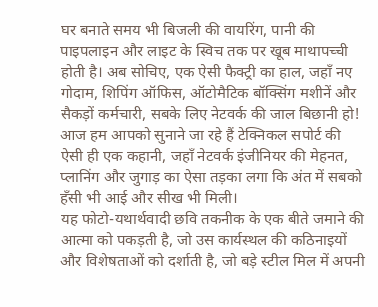घर बनाते समय भी बिजली की वायरिंग, पानी की पाइपलाइन और लाइट के स्विच तक पर खूब माथापच्ची होती है। अब सोचिए, एक ऐसी फैक्ट्री का हाल, जहाँ नए गोदाम, शिपिंग ऑफिस, ऑटोमैटिक बॉक्सिंग मशीनें और सैकड़ों कर्मचारी, सबके लिए नेटवर्क की जाल बिछानी हो!
आज हम आपको सुनाने जा रहे हैं टेक्निकल सपोर्ट की ऐसी ही एक कहानी, जहाँ नेटवर्क इंजीनियर की मेहनत, प्लानिंग और जुगाड़ का ऐसा तड़का लगा कि अंत में सबको हँसी भी आई और सीख भी मिली।
यह फोटो-यथार्थवादी छवि तकनीक के एक बीते जमाने की आत्मा को पकड़ती है, जो उस कार्यस्थल की कठिनाइयों और विशेषताओं को दर्शाती है, जो बड़े स्टील मिल में अपनी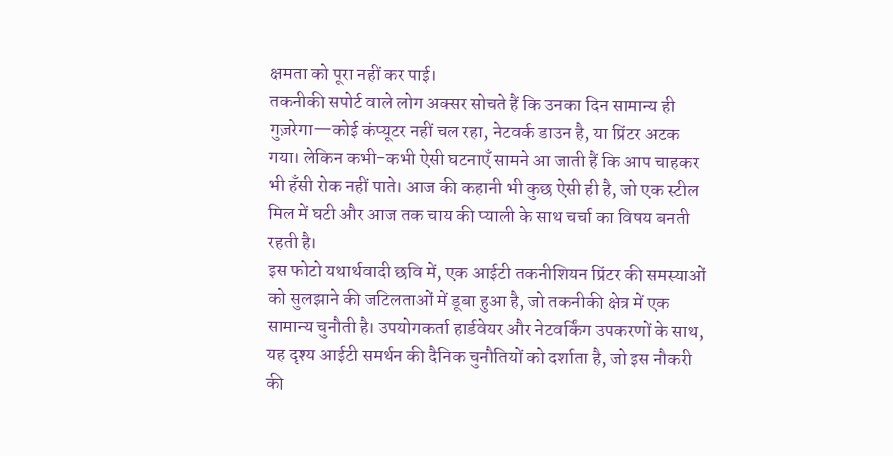क्षमता को पूरा नहीं कर पाई।
तकनीकी सपोर्ट वाले लोग अक्सर सोचते हैं कि उनका दिन सामान्य ही गुज़रेगा—कोई कंप्यूटर नहीं चल रहा, नेटवर्क डाउन है, या प्रिंटर अटक गया। लेकिन कभी-कभी ऐसी घटनाएँ सामने आ जाती हैं कि आप चाहकर भी हँसी रोक नहीं पाते। आज की कहानी भी कुछ ऐसी ही है, जो एक स्टील मिल में घटी और आज तक चाय की प्याली के साथ चर्चा का विषय बनती रहती है।
इस फोटो यथार्थवादी छवि में, एक आईटी तकनीशियन प्रिंटर की समस्याओं को सुलझाने की जटिलताओं में डूबा हुआ है, जो तकनीकी क्षेत्र में एक सामान्य चुनौती है। उपयोगकर्ता हार्डवेयर और नेटवर्किंग उपकरणों के साथ, यह दृश्य आईटी समर्थन की दैनिक चुनौतियों को दर्शाता है, जो इस नौकरी की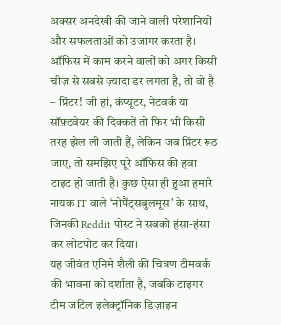अक्सर अनदेखी की जाने वाली परेशानियों और सफलताओं को उजागर करता है।
ऑफिस में काम करने वालों को अगर किसी चीज़ से सबसे ज़्यादा डर लगता है, तो वो है – प्रिंटर! जी हां, कंप्यूटर, नेटवर्क या सॉफ़्टवेयर की दिक्कतें तो फिर भी किसी तरह झेल ली जाती हैं, लेकिन जब प्रिंटर रूठ जाए, तो समझिए पूरे ऑफिस की हवा टाइट हो जाती है। कुछ ऐसा ही हुआ हमारे नायक IT वाले ‘नोपैंट्सबुलमूस’ के साथ, जिनकी Reddit पोस्ट ने सबको हंसा-हंसा कर लोटपोट कर दिया।
यह जीवंत एनिमे शैली की चित्रण टीमवर्क की भावना को दर्शाता है, जबकि टाइगर टीम जटिल इलेक्ट्रॉनिक डिज़ाइन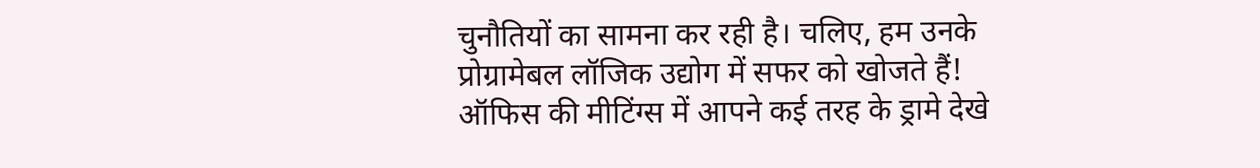चुनौतियों का सामना कर रही है। चलिए, हम उनके प्रोग्रामेबल लॉजिक उद्योग में सफर को खोजते हैं!
ऑफिस की मीटिंग्स में आपने कई तरह के ड्रामे देखे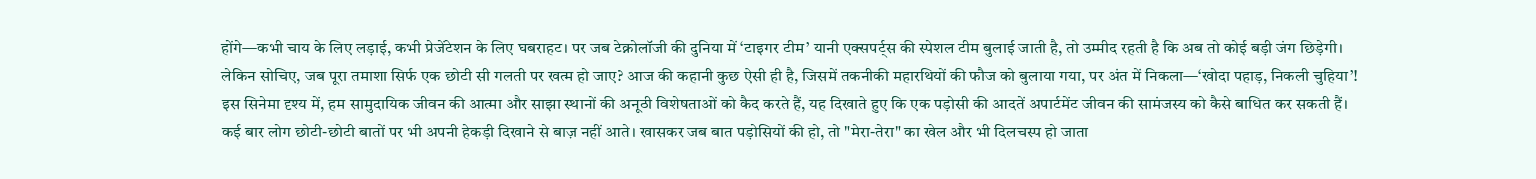होंगे—कभी चाय के लिए लड़ाई, कभी प्रेजेंटेशन के लिए घबराहट। पर जब टेक्नोलॉजी की दुनिया में ‘टाइगर टीम’ यानी एक्सपर्ट्स की स्पेशल टीम बुलाई जाती है, तो उम्मीद रहती है कि अब तो कोई बड़ी जंग छिड़ेगी। लेकिन सोचिए, जब पूरा तमाशा सिर्फ एक छोटी सी गलती पर खत्म हो जाए? आज की कहानी कुछ ऐसी ही है, जिसमें तकनीकी महारथियों की फौज को बुलाया गया, पर अंत में निकला—‘खोदा पहाड़, निकली चुहिया’!
इस सिनेमा दृश्य में, हम सामुदायिक जीवन की आत्मा और साझा स्थानों की अनूठी विशेषताओं को कैद करते हैं, यह दिखाते हुए कि एक पड़ोसी की आदतें अपार्टमेंट जीवन की सामंजस्य को कैसे बाधित कर सकती हैं।
कई बार लोग छोटी-छोटी बातों पर भी अपनी हेकड़ी दिखाने से बाज़ नहीं आते। खासकर जब बात पड़ोसियों की हो, तो "मेरा-तेरा" का खेल और भी दिलचस्प हो जाता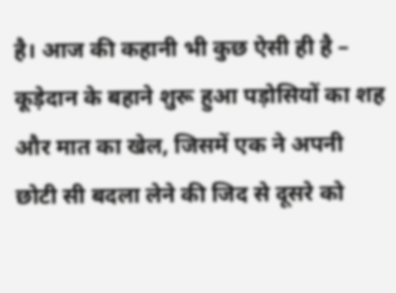है। आज की कहानी भी कुछ ऐसी ही है – कूड़ेदान के बहाने शुरू हुआ पड़ोसियों का शह और मात का खेल, जिसमें एक ने अपनी छोटी सी बदला लेने की जिद से दूसरे को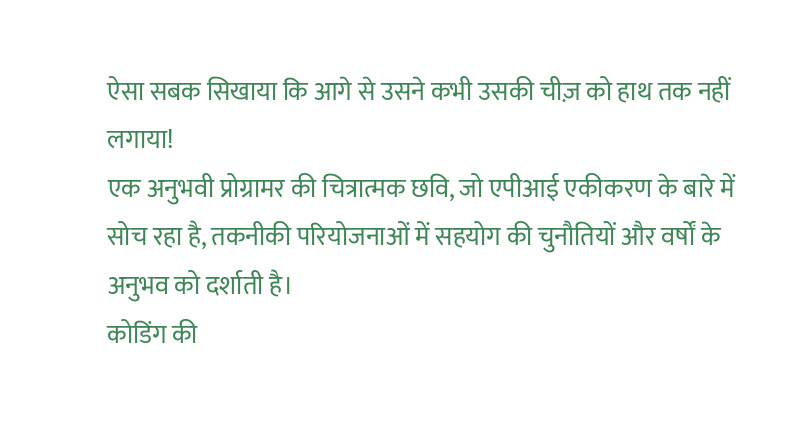ऐसा सबक सिखाया कि आगे से उसने कभी उसकी चीज़ को हाथ तक नहीं लगाया!
एक अनुभवी प्रोग्रामर की चित्रात्मक छवि, जो एपीआई एकीकरण के बारे में सोच रहा है, तकनीकी परियोजनाओं में सहयोग की चुनौतियों और वर्षों के अनुभव को दर्शाती है।
कोडिंग की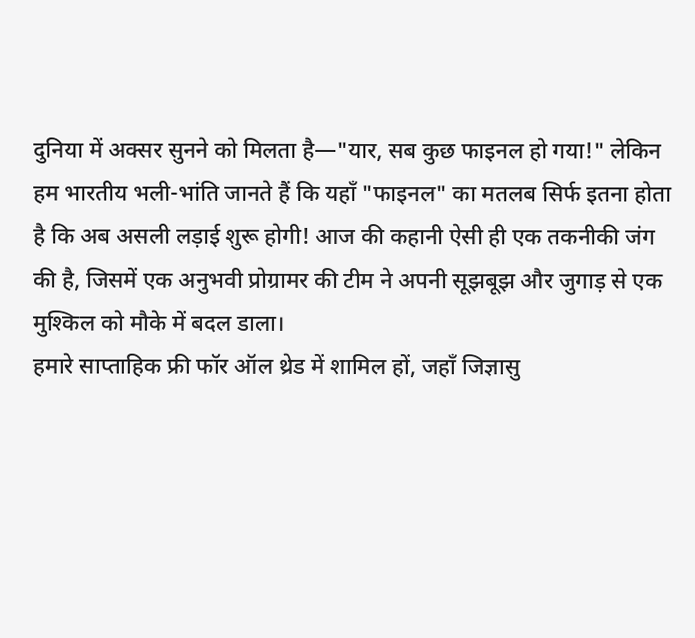दुनिया में अक्सर सुनने को मिलता है—"यार, सब कुछ फाइनल हो गया!" लेकिन हम भारतीय भली-भांति जानते हैं कि यहाँ "फाइनल" का मतलब सिर्फ इतना होता है कि अब असली लड़ाई शुरू होगी! आज की कहानी ऐसी ही एक तकनीकी जंग की है, जिसमें एक अनुभवी प्रोग्रामर की टीम ने अपनी सूझबूझ और जुगाड़ से एक मुश्किल को मौके में बदल डाला।
हमारे साप्ताहिक फ्री फॉर ऑल थ्रेड में शामिल हों, जहाँ जिज्ञासु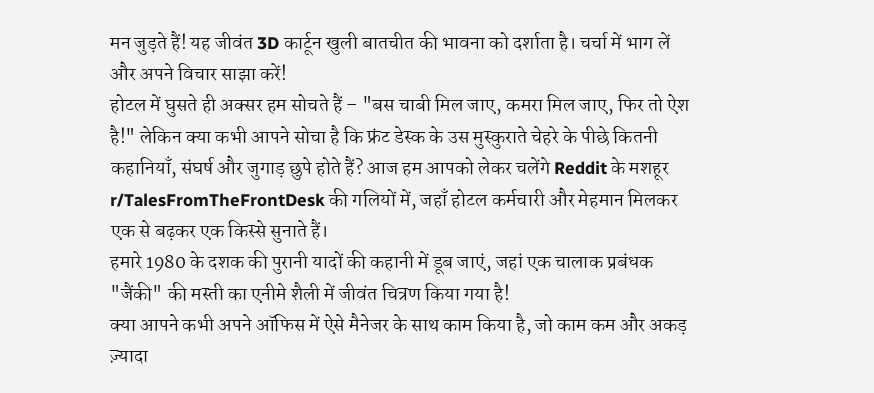मन जुड़ते हैं! यह जीवंत 3D कार्टून खुली बातचीत की भावना को दर्शाता है। चर्चा में भाग लें और अपने विचार साझा करें!
होटल में घुसते ही अक्सर हम सोचते हैं – "बस चाबी मिल जाए, कमरा मिल जाए, फिर तो ऐश है!" लेकिन क्या कभी आपने सोचा है कि फ्रंट डेस्क के उस मुस्कुराते चेहरे के पीछे कितनी कहानियाँ, संघर्ष और जुगाड़ छुपे होते हैं? आज हम आपको लेकर चलेंगे Reddit के मशहूर r/TalesFromTheFrontDesk की गलियों में, जहाँ होटल कर्मचारी और मेहमान मिलकर एक से बढ़कर एक किस्से सुनाते हैं।
हमारे 1980 के दशक की पुरानी यादों की कहानी में डूब जाएं, जहां एक चालाक प्रबंधक "जैंकी" की मस्ती का एनीमे शैली में जीवंत चित्रण किया गया है!
क्या आपने कभी अपने ऑफिस में ऐसे मैनेजर के साथ काम किया है, जो काम कम और अकड़ ज़्यादा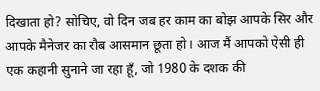दिखाता हो? सोचिए, वो दिन जब हर काम का बोझ आपके सिर और आपके मैनेजर का रौब आसमान छूता हो। आज मैं आपको ऐसी ही एक कहानी सुनाने जा रहा हूँ, जो 1980 के दशक की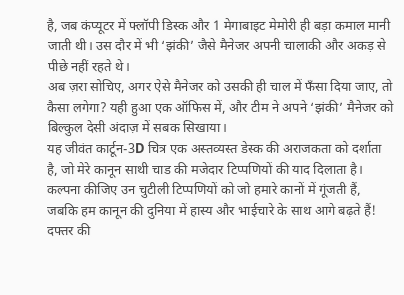है, जब कंप्यूटर में फ्लॉपी डिस्क और 1 मेगाबाइट मेमोरी ही बड़ा कमाल मानी जाती थी। उस दौर में भी ‘झंकी’ जैसे मैनेजर अपनी चालाकी और अकड़ से पीछे नहीं रहते थे।
अब ज़रा सोचिए, अगर ऐसे मैनेजर को उसकी ही चाल में फँसा दिया जाए, तो कैसा लगेगा? यही हुआ एक ऑफिस में, और टीम ने अपने ‘झंकी’ मैनेजर को बिल्कुल देसी अंदाज़ में सबक सिखाया।
यह जीवंत कार्टून-3D चित्र एक अस्तव्यस्त डेस्क की अराजकता को दर्शाता है, जो मेरे कानून साथी चाड की मजेदार टिप्पणियों की याद दिलाता है। कल्पना कीजिए उन चुटीली टिप्पणियों को जो हमारे कानों में गूंजती हैं, जबकि हम कानून की दुनिया में हास्य और भाईचारे के साथ आगे बढ़ते हैं!
दफ्तर की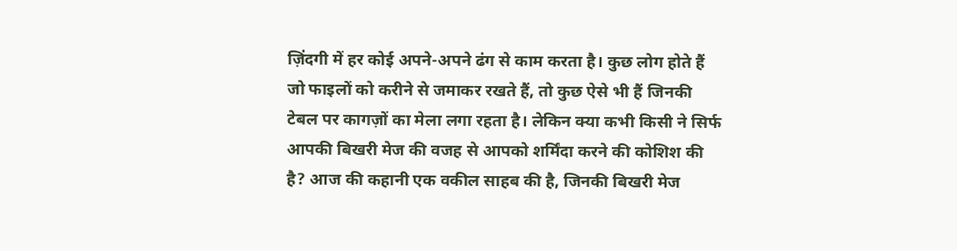ज़िंदगी में हर कोई अपने-अपने ढंग से काम करता है। कुछ लोग होते हैं जो फाइलों को करीने से जमाकर रखते हैं, तो कुछ ऐसे भी हैं जिनकी टेबल पर कागज़ों का मेला लगा रहता है। लेकिन क्या कभी किसी ने सिर्फ आपकी बिखरी मेज की वजह से आपको शर्मिंदा करने की कोशिश की है? आज की कहानी एक वकील साहब की है, जिनकी बिखरी मेज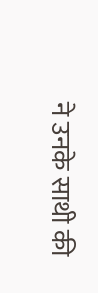ने उनके साथी की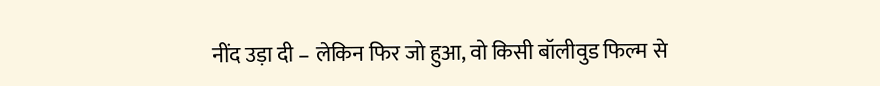नींद उड़ा दी – लेकिन फिर जो हुआ, वो किसी बॉलीवुड फिल्म से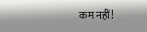कम नहीं!